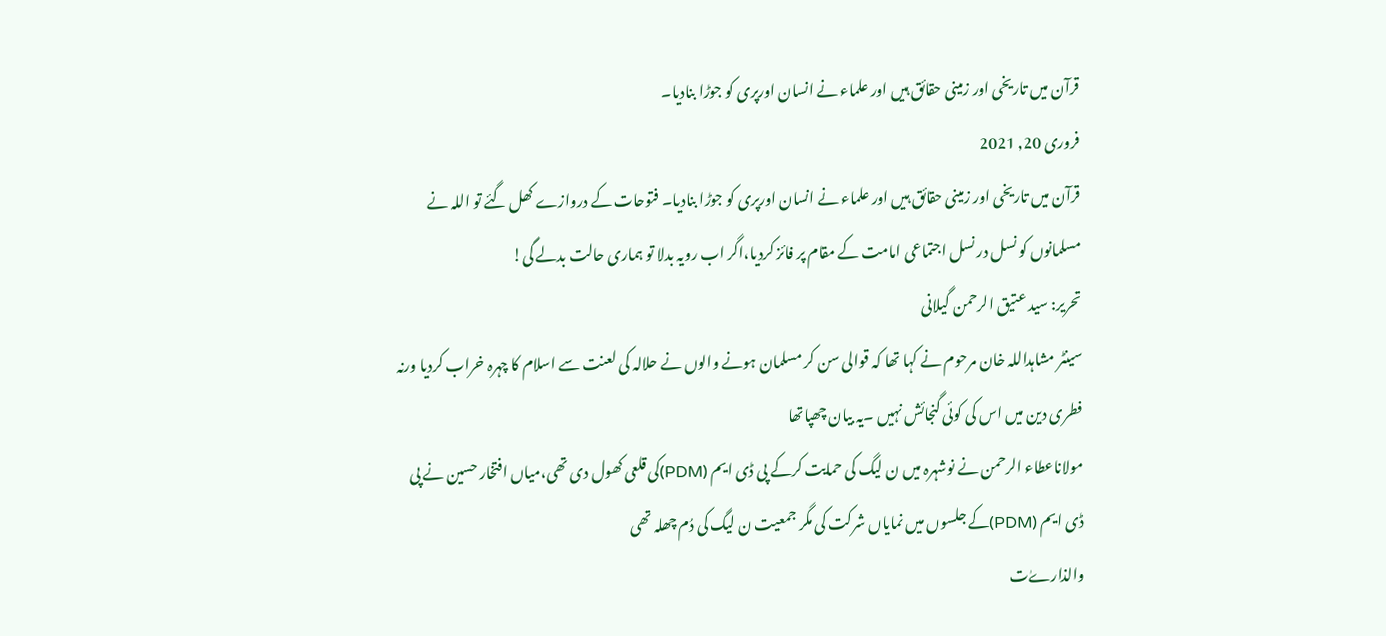قرآن میں تاریخی اور زمینی حقائق ہیں اور علماء نے انسان اورپری کو جوڑا بنادیا۔
فروری 20, 2021
قرآن میں تاریخی اور زمینی حقائق ہیں اور علماء نے انسان اورپری کو جوڑا بنادیا۔ فتوحات کے دروازے کھل گئے تو اللہ نے مسلمانوں کو نسل در نسل اجتماعی امامت کے مقام پر فائز کردیا،اگر اب رویہ بدلا تو ہماری حالت بدلے گی!
تحریر: سید عتیق الرحمن گیلانی
سینٹر مشاہداللہ خان مرحوم نے کہا تھا کہ قوالی سن کر مسلمان ہونے والوں نے حلالہ کی لعنت سے اسلام کا چہرہ خراب کردیا ورنہ فطری دین میں اس کی کوئی گنجائش نہیں ۔یہ بیان چھپاتھا
مولاناعطاء الرحمن نے نوشہرہ میں ن لیگ کی حمایت کرکے پی ڈی ایم (PDM)کی قلعی کھول دی تھی،میاں افتخار حسین نے پی ڈی ایم (PDM)کے جلسوں میں نمایاں شرکت کی مگر جمعیت ن لیگ کی دُم چھلہ تھی
والذارےٰت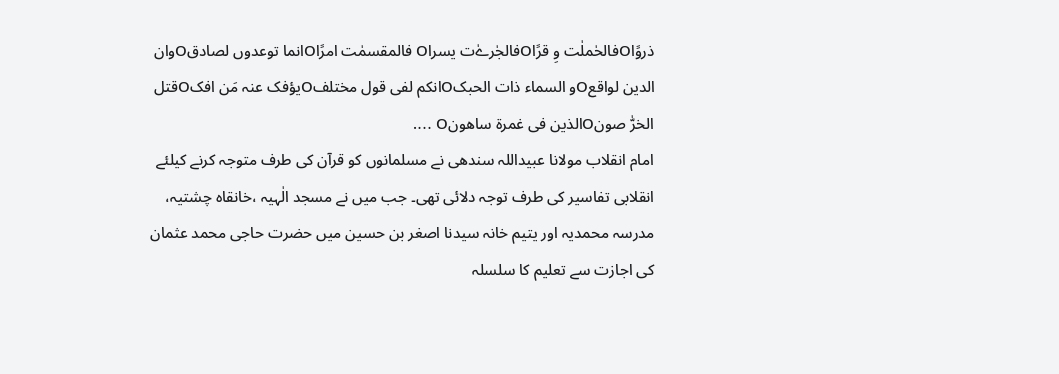ذروًاOفالحٰملٰت وِ قرًاOفالجٰرےٰت یسراO فالمقسمٰت امرًاOانما توعدوں لصادقOوان الدین لواقعOو السماء ذات الحبکOانکم لفی قول مختلفOیؤفک عنہ مَن افکOقتل الخرّٰ صونOالذین فی غمرة ساھونO ….
امام انقلاب مولانا عبیداللہ سندھی نے مسلمانوں کو قرآن کی طرف متوجہ کرنے کیلئے انقلابی تفاسیر کی طرف توجہ دلائی تھی۔ جب میں نے مسجد الٰہیہ ،خانقاہ چشتیہ، مدرسہ محمدیہ اور یتیم خانہ سیدنا اصغر بن حسین میں حضرت حاجی محمد عثمان کی اجازت سے تعلیم کا سلسلہ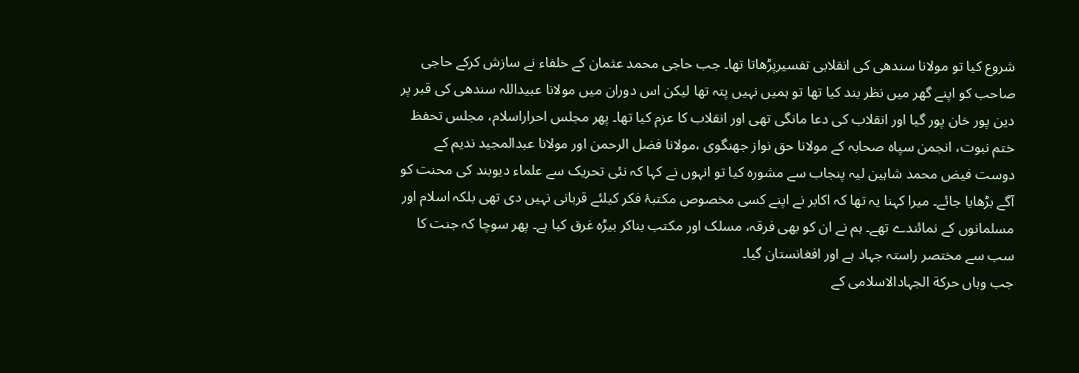شروع کیا تو مولانا سندھی کی انقلابی تفسیرپڑھاتا تھا۔ جب حاجی محمد عثمان کے خلفاء نے سازش کرکے حاجی صاحب کو اپنے گھر میں نظر بند کیا تھا تو ہمیں نہیں پتہ تھا لیکن اس دوران میں مولانا عبیداللہ سندھی کی قبر پر دین پور خان پور گیا اور انقلاب کی دعا مانگی تھی اور انقلاب کا عزم کیا تھا۔ پھر مجلس احراراسلام، مجلس تحفظ ختم نبوت، انجمن سپاہ صحابہ کے مولانا حق نواز جھنگوی ،مولانا فضل الرحمن اور مولانا عبدالمجید ندیم کے دوست فیض محمد شاہین لیہ پنجاب سے مشورہ کیا تو انہوں نے کہا کہ نئی تحریک سے علماء دیوبند کی محنت کو آگے بڑھایا جائے۔ میرا کہنا یہ تھا کہ اکابر نے اپنے کسی مخصوص مکتبۂ فکر کیلئے قربانی نہیں دی تھی بلکہ اسلام اور مسلمانوں کے نمائندے تھے۔ ہم نے ان کو بھی فرقہ، مسلک اور مکتب بناکر بیڑہ غرق کیا ہے۔ پھر سوچا کہ جنت کا سب سے مختصر راستہ جہاد ہے اور افغانستان گیا۔
جب وہاں حرکة الجہادالاسلامی کے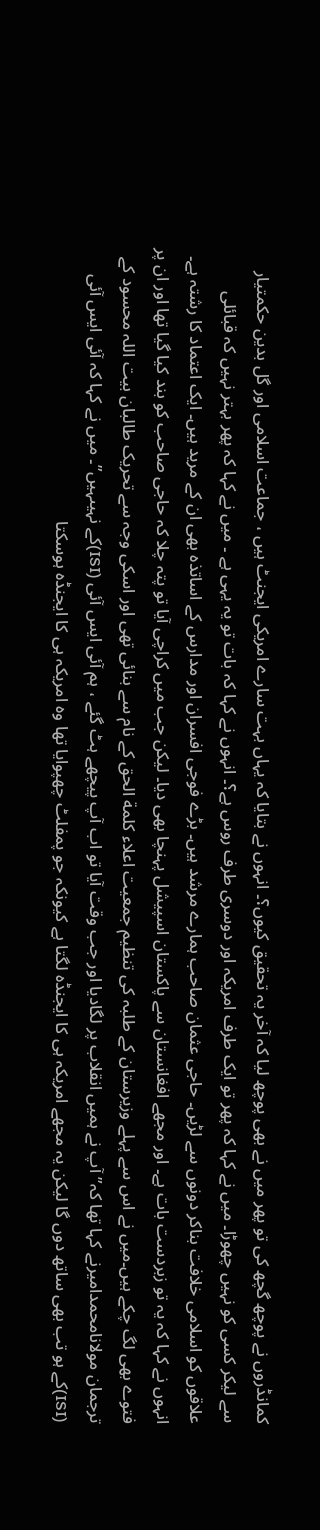کمانڈروں نے پوچھ گچھ کی تو پھر میں نے بھی پوچھ لیا کہ آخر یہ تحقیق کیوں؟۔ انہوں نے بتایا کہ یہاں بہت سارے امریکی ایجنٹ ہیں ، جماعت اسلامی اور گل بدین حکمتیار سے لیکر کسی کو نہیں چھوڑا۔ میں نے کہا کہ پھر تو ایک طرف امریکہ اور دوسری طرف روس ہے؟۔ انہوں نے کہا کہ بات تو یہ یہی ہے ۔ میں نے کہا کہ پھر بہتر نہیں کہ قبائلی علاقوں کو اسلامی خلافت بناکر دونوں سے لڑیں۔ حاجی عثمان صاحب ہمارے مرشد ہیں۔ بڑے فوجی افسران اور مدارس کے اساتذہ بھی ان کے مرید ہیں۔ ایک اعتماد کا رشتہ ہے۔ انہوں نے کہا کہ یہ تو زبردست بات ہے۔ اور مجھے افغانستان سے پاکستان اسپیشل پہنچا بھی دیا۔ لیکن جب میں کراچی آیا تو پتہ چلا کہ حاجی صاحب کو بند کیا گیا تھا اور ان پر فتوے بھی لگ چکے ہیں۔میں نے اس سے پہلے وزیرستان کے طلبہ کی تنظیم جمعیت اعلاء کلمة الحق کے نام سے بنائی تھی اور اسکی وجہ سے تحریک طالبان بیت اللہ محسود کے ترجمان مولانامحمدامیرنے کہا تھا کہ” آپ نے ہمیں انقلاب پر لگادیا اور جب وقت آیا تو اب آپ پیچھے ہٹ گئے ، ہم آئی ایس آئی (ISI)کے نہیںہیں”۔ میں نے کہا کہ آئی ایس آئی (ISI)کے ہو تب بھی ساتھ دوں گا لیکن یہ مجھے امریکہ ہی کا ایجنڈہ لگتا ہے کیونکہ جو پمفلٹ چھپوایا تھا وہ امریکہ ہی کا ایجنڈہ ہوسکتا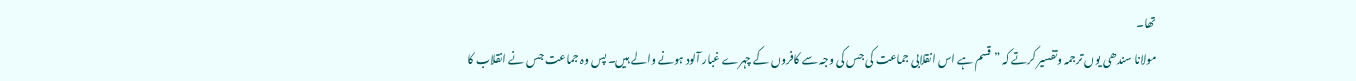تھا۔
مولانا سندھی یوں ترجمہ وتفسیر کرتے کہ ” قسم ہے اس انقلابی جماعت کی جس کی وجہ سے کافروں کے چہرے غبار آلود ہونے والے ہیں۔ پس وہ جماعت جس نے انقلاب کا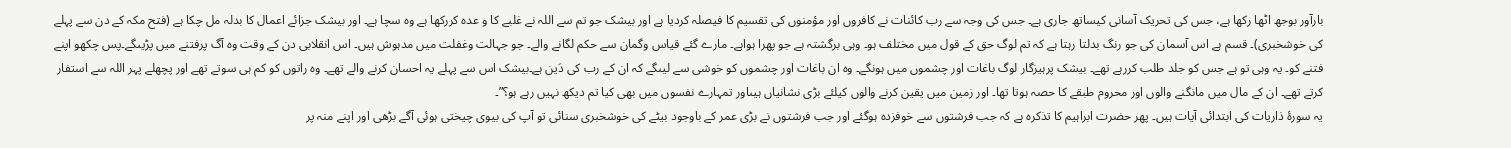بارآور بوجھ اٹھا رکھا ہے، جس کی تحریک آسانی کیساتھ جاری ہے۔ جس کی وجہ سے رب کائنات نے کافروں اور مؤمنوں کی تقسیم کا فیصلہ کردیا ہے اور بیشک جو تم سے اللہ نے غلبے کا و عدہ کررکھا ہے وہ سچا ہے۔ اور بیشک جزائے اعمال کا بدلہ مل چکا ہے (فتح مکہ کے دن سے پہلے کی خوشخبری)۔ قسم ہے اس آسمان کی جو رنگ بدلتا رہتا ہے کہ تم لوگ حق کے قول میں مختلف ہو۔ وہی برگشتہ ہے جو پھرا ہواہے۔ مارے گئے قیاس وگمان سے حکم لگانے والے۔ جو جہالت وغفلت میں مدہوش ہیں۔ اس انقلابی دن کے وقت وہ آگ پرفتنے میں پڑیںگے۔پس چکھو اپنے فتنے کو۔ یہ وہی تو ہے جس کو جلد طلب کررہے تھے۔ بیشک پرہیزگار لوگ باغات اور چشموں میں ہونگے۔ وہ ان باغات اور چشموں کو خوشی سے لیںگے کہ ان کے رب کی دَین ہے۔بیشک اس سے پہلے یہ احسان کرنے والے تھے۔ وہ راتوں کو کم ہی سوتے تھے اور پچھلے پہر اللہ سے استفار کرتے تھے۔ ان کے مال میں مانگنے والوں اور محروم طبقے کا حصہ ہوتا تھا۔ اور زمین میں یقین کرنے والوں کیلئے بڑی نشانیاں ہیںاور تمہارے نفسوں میں بھی کیا تم دیکھ نہیں رہے ہو؟”۔
یہ سورۂ ذاریات کی ابتدائی آیات ہیں۔ پھر حضرت ابراہیم کا تذکرہ ہے کہ جب فرشتوں سے خوفزدہ ہوگئے اور جب فرشتوں نے بڑی عمر کے باوجود بیٹے کی خوشخبری سنائی تو آپ کی بیوی چیختی ہوئی آگے بڑھی اور اپنے منہ پر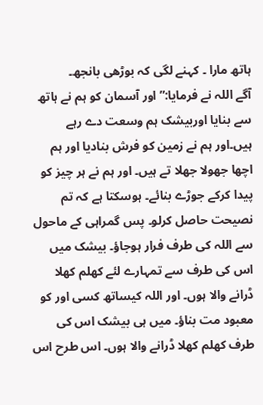ہاتھ مارا ۔ کہنے لگی کہ بوڑھی بانجھ۔
آگے اللہ نے فرمایا:” اور آسمان کو ہم نے ہاتھ سے بنایا اوربیشک ہم وسعت دے رہے ہیں۔اور ہم نے زمین کو فرش بنادیا اور ہم اچھا جھولا جھلا تے ہیں۔ اور ہم نے ہر چیز کو پیدا کرکے جوڑے بنائے۔ ہوسکتا ہے کہ تم نصیحت حاصل کرلو۔ پس گمراہی کے ماحول سے اللہ کی طرف فرار ہوجاؤ۔ بیشک میں اس کی طرف سے تمہارے لئے کھلم کھلا ڈرانے والا ہوں۔ اور اللہ کیساتھ کسی اور کو معبود مت بناؤ۔ میں ہی بیشک اس کی طرف کھلم کھلا ڈرانے والا ہوں۔ اس طرح اس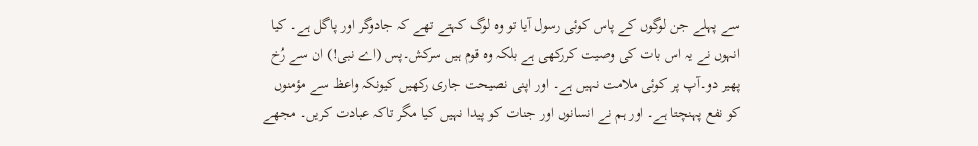سے پہلے جن لوگوں کے پاس کوئی رسول آیا تو وہ لوگ کہتے تھے کہ جادوگر اور پاگل ہے۔ کیا انہوں نے یہ اس بات کی وصیت کررکھی ہے بلکہ وہ قوم ہیں سرکش۔پس (اے نبی!) ان سے رُخ پھیر دو۔آپ پر کوئی ملامت نہیں ہے۔ اور اپنی نصیحت جاری رکھیں کیونکہ واعظ سے مؤمنوں کو نفع پہنچتا ہے۔ اور ہم نے انسانوں اور جنات کو پیدا نہیں کیا مگر تاکہ عبادت کریں۔ مجھے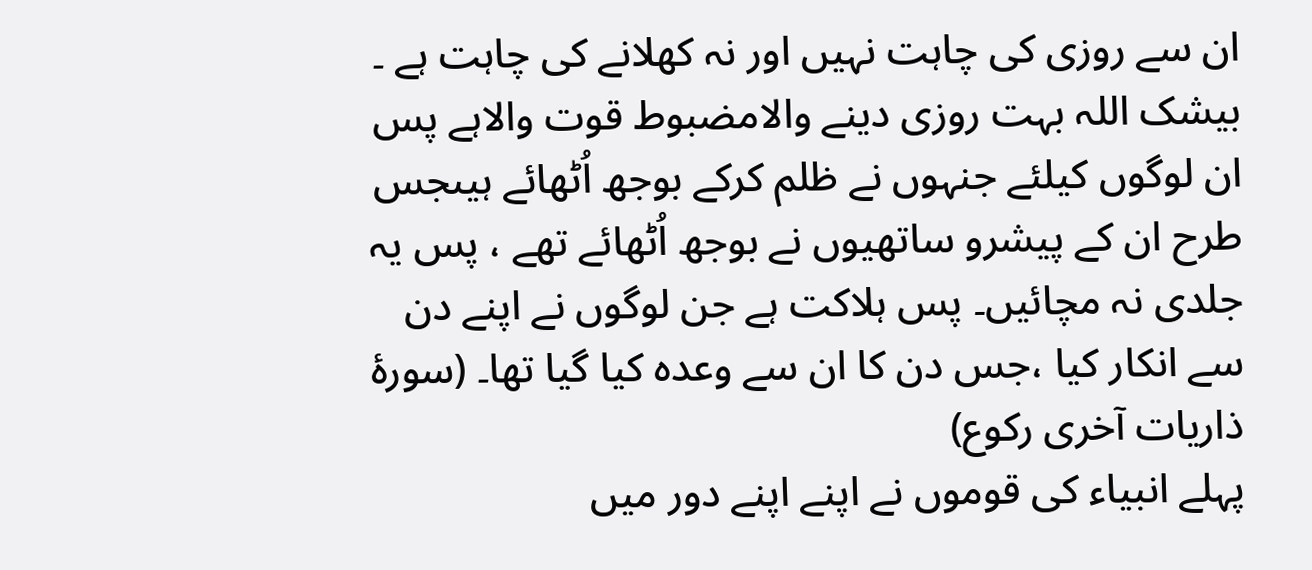ان سے روزی کی چاہت نہیں اور نہ کھلانے کی چاہت ہے ۔ بیشک اللہ بہت روزی دینے والامضبوط قوت والاہے پس ان لوگوں کیلئے جنہوں نے ظلم کرکے بوجھ اُٹھائے ہیںجس طرح ان کے پیشرو ساتھیوں نے بوجھ اُٹھائے تھے ، پس یہ جلدی نہ مچائیں۔ پس ہلاکت ہے جن لوگوں نے اپنے دن سے انکار کیا ،جس دن کا ان سے وعدہ کیا گیا تھا۔ (سورۂ ذاریات آخری رکوع)
پہلے انبیاء کی قوموں نے اپنے اپنے دور میں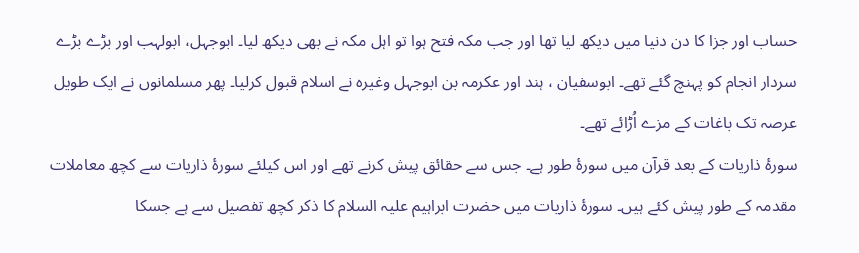حساب اور جزا کا دن دنیا میں دیکھ لیا تھا اور جب مکہ فتح ہوا تو اہل مکہ نے بھی دیکھ لیا۔ ابوجہل، ابولہب اور بڑے بڑے سردار انجام کو پہنچ گئے تھے۔ ابوسفیان ، ہند اور عکرمہ بن ابوجہل وغیرہ نے اسلام قبول کرلیا۔ پھر مسلمانوں نے ایک طویل عرصہ تک باغات کے مزے اُڑائے تھے۔
سورۂ ذاریات کے بعد قرآن میں سورۂ طور ہے۔ جس سے حقائق پیش کرنے تھے اور اس کیلئے سورۂ ذاریات سے کچھ معاملات مقدمہ کے طور پیش کئے ہیں۔ سورۂ ذاریات میں حضرت ابراہیم علیہ السلام کا ذکر کچھ تفصیل سے ہے جسکا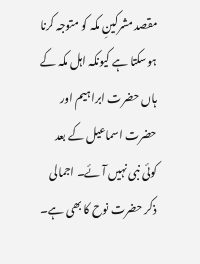مقصد مشرکینِ مکہ کو متوجہ کرنا ہوسکتا ہے کیونکہ اہل مکہ کے ہاں حضرت ابراہیم اور حضرت اسماعیل کے بعد کوئی نبی نہیں آئے۔ اجمالی ذکر حضرت نوح کا بھی ہے۔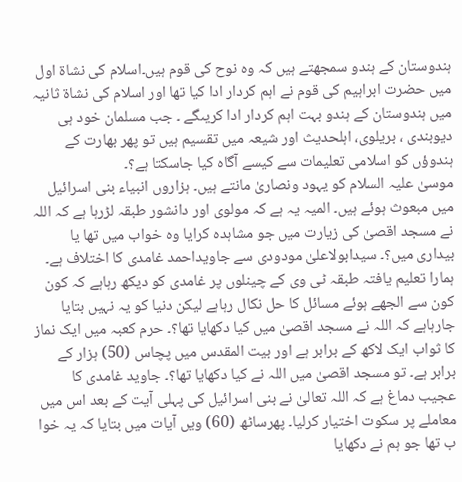ہندوستان کے ہندو سمجھتے ہیں کہ وہ نوح کی قوم ہیں۔اسلام کی نشاة اول میں حضرت ابراہیم کی قوم نے اہم کردار ادا کیا تھا اور اسلام کی نشاة ثانیہ میں ہندوستان کے ہندو بہت اہم کردار ادا کریںگے ۔ جب مسلمان خود ہی دیوبندی ، بریلوی، اہلحدیث اور شیعہ میں تقسیم ہیں تو پھر بھارت کے ہندوؤں کو اسلامی تعلیمات سے کیسے آگاہ کیا جاسکتا ہے؟۔
موسیٰ علیہ السلام کو یہود ونصاریٰ مانتے ہیں۔ ہزاروں انبیاء بنی اسرائیل میں مبعوث ہوئے ہیں۔ المیہ یہ ہے کہ مولوی اور دانشور طبقہ لڑرہا ہے کہ اللہ نے مسجد اقصیٰ کی زیارت میں جو مشاہدہ کرایا وہ خواب میں تھا یا بیداری میں؟۔ سیدابولاعلیٰ مودودی سے جاویداحمد غامدی کا اختلاف ہے۔ ہمارا تعلیم یافتہ طبقہ ٹی وی کے چینلوں پر غامدی کو دیکھ رہاہے کہ کون کون سے الجھے ہوئے مسائل کا حل نکال رہاہے لیکن دنیا کو یہ نہیں بتایا جارہاہے کہ اللہ نے مسجد اقصیٰ میں کیا دکھایا تھا؟۔ حرم کعبہ میں ایک نماز کا ثواب ایک لاکھ کے برابر ہے اور بیت المقدس میں پچاس (50) ہزار کے برابر ہے۔ تو مسجد اقصیٰ میں اللہ نے کیا دکھایا تھا؟۔ جاوید غامدی کا عجیب دماغ ہے کہ اللہ تعالیٰ نے بنی اسرائیل کی پہلی آیت کے بعد اس میں معاملے پر سکوت اختیار کرلیا۔ پھرساٹھ (60) ویں آیات میں بتایا کہ یہ خوا ب تھا جو ہم نے دکھایا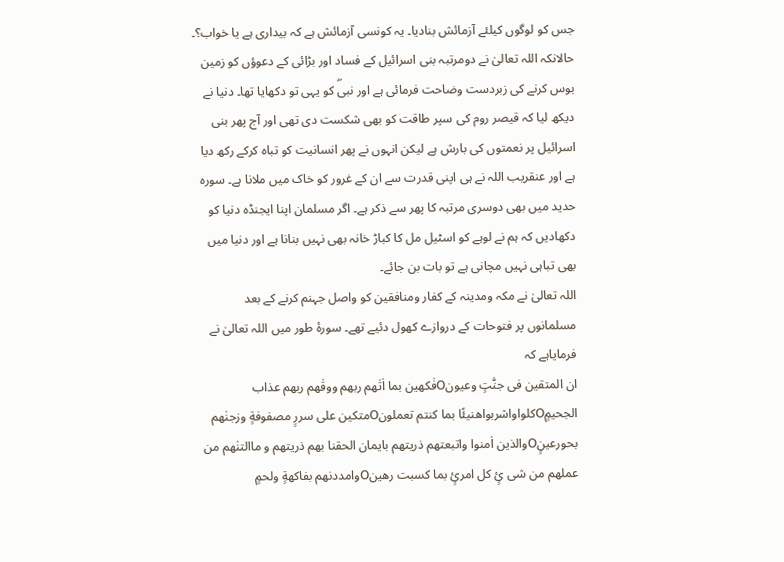جس کو لوگوں کیلئے آزمائش بنادیا۔ یہ کونسی آزمائش ہے کہ بیداری ہے یا خواب؟۔
حالانکہ اللہ تعالیٰ نے دومرتبہ بنی اسرائیل کے فساد اور بڑائی کے دعوؤں کو زمین بوس کرنے کی زبردست وضاحت فرمائی ہے اور نبیۖ کو یہی تو دکھایا تھا۔ دنیا نے دیکھ لیا کہ قیصر روم کی سپر طاقت کو بھی شکست دی تھی اور آج پھر بنی اسرائیل پر نعمتوں کی بارش ہے لیکن انہوں نے پھر انسانیت کو تباہ کرکے رکھ دیا ہے اور عنقریب اللہ نے ہی اپنی قدرت سے ان کے غرور کو خاک میں ملانا ہے۔ سورہ حدید میں بھی دوسری مرتبہ کا پھر سے ذکر ہے۔ اگر مسلمان اپنا ایجنڈہ دنیا کو دکھادیں کہ ہم نے لوہے کو اسٹیل مل کا کباڑ خانہ بھی نہیں بنانا ہے اور دنیا میں بھی تباہی نہیں مچانی ہے تو بات بن جائے۔
اللہ تعالیٰ نے مکہ ومدینہ کے کفار ومنافقین کو واصل جہنم کرنے کے بعد مسلمانوں پر فتوحات کے دروازے کھول دئیے تھے۔ سورۂ طور میں اللہ تعالیٰ نے فرمایاہے کہ
ان المتقین فی جنّٰتٍ وعیونOفٰکھین بما اٰتٰھم ربھم ووقٰھم ربھم عذاب الجحیمٍOکلواواشربواھنیئًا بما کنتم تعملونOمتکین علی سررٍ مصفوفةٍ وزجنٰھم بحورعینٍOوالذین اٰمنوا واتبعتھم ذریتھم بایمان الحقنا بھم ذریتھم و ماالتنٰھم من عملھم من شی ئٍ کل امریٍٔ بما کسبت رھینOوامددنھم بفاکھةٍ ولحمٍ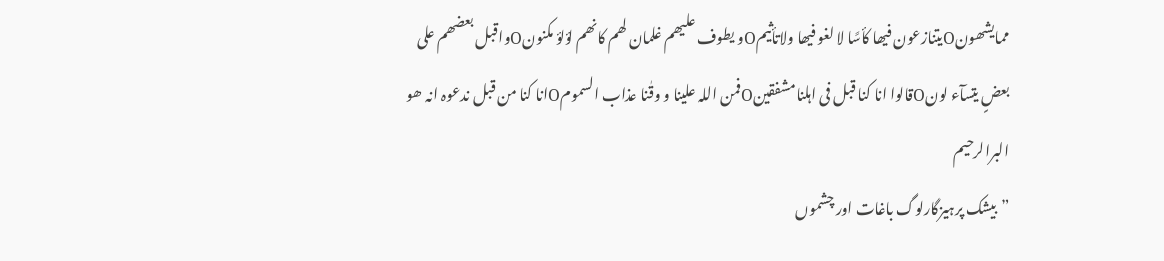ممایشھونOیتنازعون فیھا کأسًا لا لغو فیھا ولاتأثیمOو یطوف علیھم غلمان لھم کانھم لؤلؤ مکنونOواقبل بعضھم علی بعضٍ یتسآء لونOقالوا انا کنا قبل فی اہلنامشفقینOفمن اللہ علینا و وقٰنا عذاب السمومOانا کنا من قبل ندعوہ انہ ھو البرالرحیم
”بیشک پرہیزگارلوگ باغات اور چشموں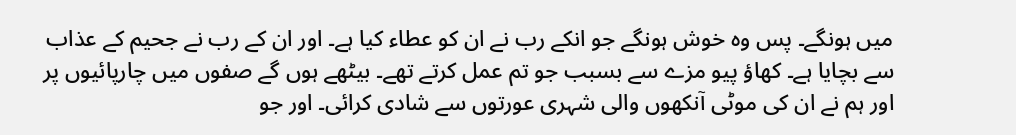میں ہونگے۔ پس وہ خوش ہونگے جو انکے رب نے ان کو عطاء کیا ہے۔ اور ان کے رب نے جحیم کے عذاب سے بچایا ہے۔ کھاؤ پیو مزے سے بسبب جو تم عمل کرتے تھے۔ بیٹھے ہوں گے صفوں میں چارپائیوں پر اور ہم نے ان کی موٹی آنکھوں والی شہری عورتوں سے شادی کرائی۔ اور جو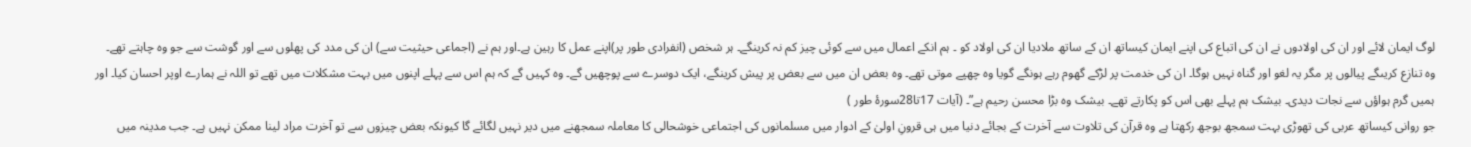لوگ ایمان لائے اور ان کی اولادوں نے ان کی اتباع کی اپنے ایمان کیساتھ ان کے ساتھ ملادیا ان کی اولاد کو ۔ ہم انکے اعمال میں سے کوئی چیز کم نہ کرینگے۔ ہر شخص (انفرادی طور پر)اپنے عمل کا رہین ہے۔اور ہم نے (اجماعی حیثیت سے) ان کی مدد کی پھلوں سے اور گوشت سے جو وہ چاہتے تھے۔ وہ تنازع کریںگے پیالوں پر مگر یہ لغو اور گناہ نہیں ہوگا۔ ان کی خدمت پر لڑکے گھوم رہے ہونگے گویا وہ چھپے موتی تھے۔ وہ بعض ان میں سے بعض پر پیش کرینگے، ایک دوسرے سے پوچھیں گے۔ وہ کہیں گے کہ ہم اس سے پہلے اپنوں میں بہت مشکلات میں تھے تو اللہ نے ہمارے اوپر احسان کیا۔ اور ہمیں گرم ہواؤں سے نجات دیدی۔ بیشک ہم پہلے بھی اس کو پکارتے تھے۔ بیشک وہ بڑا محسن رحیم ہے”۔ (آیات 17تا28سورۂ طور )
جو روانی کیساتھ عربی کی تھوڑی بہت سمجھ بوجھ رکھتا ہے وہ قرآن کی تلاوت سے آخرت کے بجائے دنیا میں ہی قرونِ اولیٰ کے ادوار میں مسلمانوں کی اجتماعی خوشحالی کا معاملہ سمجھنے میں دیر نہیں لگائے گا کیونکہ بعض چیزوں سے تو آخرت مراد لینا ممکن نہیں ہے۔ جب مدینہ میں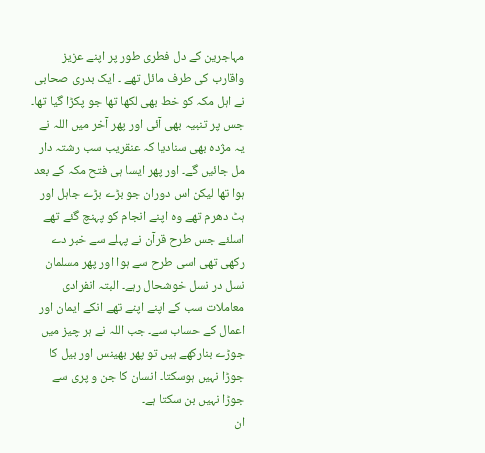مہاجرین کے دل فطری طور پر اپنے عزیز واقارب کی طرف مائل تھے ۔ ایک بدری صحابی نے اہل مکہ کو خط بھی لکھا تھا جو پکڑا گیا تھا۔ جس پر تنبیہ بھی آئی اور پھر آخر میں اللہ نے یہ مژدہ بھی سنادیا کہ عنقریب سب رشتہ دار مل جائیں گے۔ اور پھر ایسا ہی فتح مکہ کے بعد ہوا تھا لیکن اس دوران جو بڑے بڑے جاہل اور ہٹ دھرم تھے وہ اپنے انجام کو پہنچ گئے تھے اسلئے جس طرح قرآن نے پہلے سے خبر دے رکھی تھی اسی طرح سے ہوا اور پھر مسلمان نسل در نسل خوشحال رہے۔ البتہ انفرادی معاملات سب کے اپنے اپنے تھے انکے ایمان اور اعمال کے حساب سے۔ جب اللہ نے ہر چیز میں جوڑے بنارکھے ہیں تو پھر بھینس اور بیل کا جوڑا نہیں ہوسکتا۔ انسان کا جن و پری سے جوڑا نہیں بن سکتا ہے۔
ان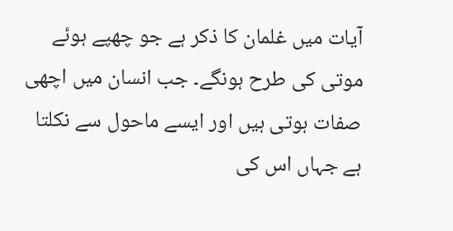آیات میں غلمان کا ذکر ہے جو چھپے ہوئے موتی کی طرح ہونگے۔ جب انسان میں اچھی صفات ہوتی ہیں اور ایسے ماحول سے نکلتا ہے جہاں اس کی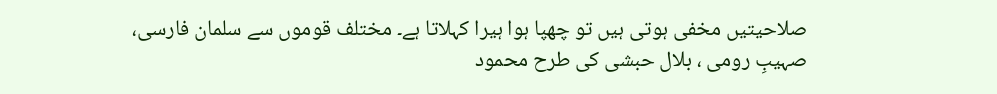صلاحیتیں مخفی ہوتی ہیں تو چھپا ہوا ہیرا کہلاتا ہے۔ مختلف قوموں سے سلمان فارسی، صہیبِ رومی ، بلال حبشی کی طرح محمود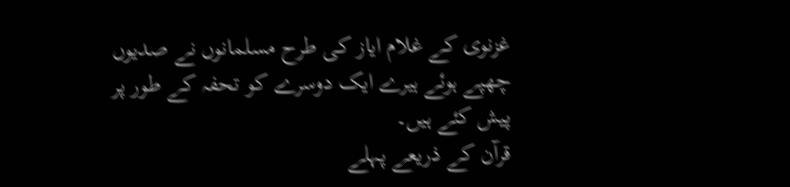غزنوی کے غلام ایاز کی طرح مسلمانوں نے صدیوں چھپے ہوئے ہیرے ایک دوسرے کو تحفہ کے طور پر پیش کئے ہیں۔
قرآن کے ذریعے پہلے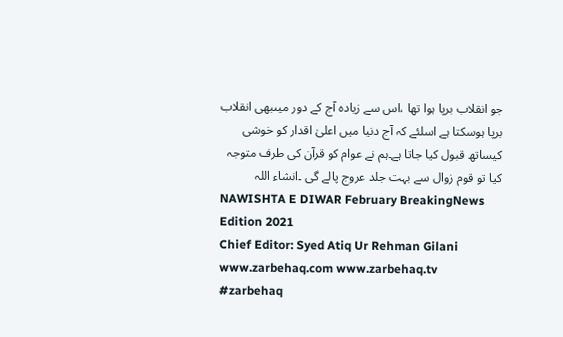جو انقلاب برپا ہوا تھا ،اس سے زیادہ آج کے دور میںبھی انقلاب برپا ہوسکتا ہے اسلئے کہ آج دنیا میں اعلیٰ اقدار کو خوشی کیساتھ قبول کیا جاتا ہے۔ہم نے عوام کو قرآن کی طرف متوجہ کیا تو قوم زوال سے بہت جلد عروج پالے گی ۔انشاء اللہ
NAWISHTA E DIWAR February BreakingNews Edition 2021
Chief Editor: Syed Atiq Ur Rehman Gilani
www.zarbehaq.com www.zarbehaq.tv
#zarbehaq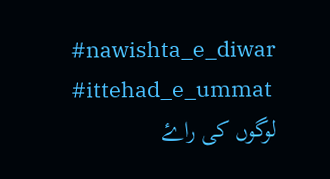#nawishta_e_diwar #ittehad_e_ummat
لوگوں کی راۓ